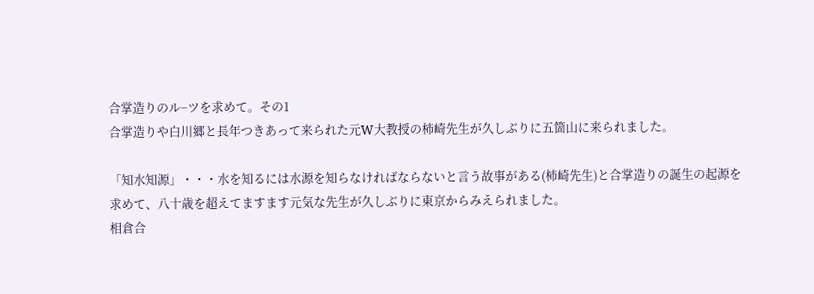合掌造りのル−ツを求めて。その1
合掌造りや白川郷と長年つきあって来られた元W大教授の柿崎先生が久しぶりに五箇山に来られました。

「知水知源」・・・水を知るには水源を知らなければならないと言う故事がある(柿崎先生)と合掌造りの誕生の起源を求めて、八十歳を超えてますます元気な先生が久しぶりに東京からみえられました。
相倉合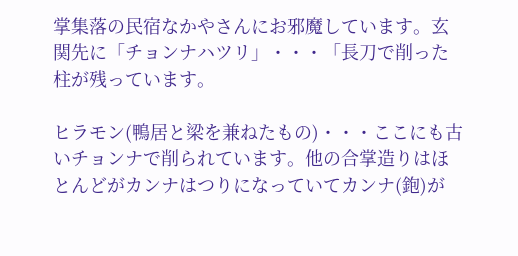掌集落の民宿なかやさんにお邪魔しています。玄関先に「チョンナハツリ」・・・「長刀で削った柱が残っています。

ヒラモン(鴨居と梁を兼ねたもの)・・・ここにも古いチョンナで削られています。他の合掌造りはほとんどがカンナはつりになっていてカンナ(鉋)が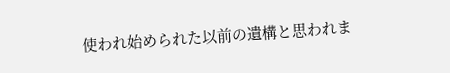使われ始められた以前の遺構と思われま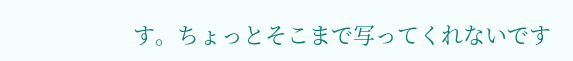す。ちょっとそこまで写ってくれないです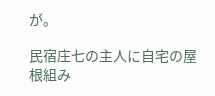が。

民宿庄七の主人に自宅の屋根組み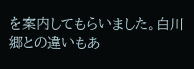を案内してもらいました。白川郷との違いもあ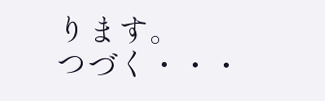ります。
つづく・・・